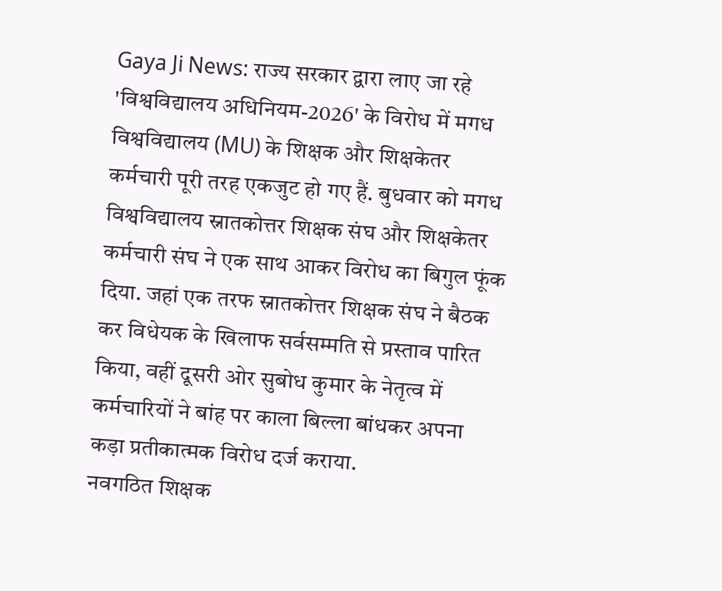Gaya Ji News: राज्य सरकार द्वारा लाए जा रहे 'विश्वविद्यालय अधिनियम-2026' के विरोध में मगध विश्वविद्यालय (MU) के शिक्षक और शिक्षकेतर कर्मचारी पूरी तरह एकजुट हो गए हैं. बुधवार को मगध विश्वविद्यालय स्नातकोत्तर शिक्षक संघ और शिक्षकेतर कर्मचारी संघ ने एक साथ आकर विरोध का बिगुल फूंक दिया. जहां एक तरफ स्नातकोत्तर शिक्षक संघ ने बैठक कर विधेयक के खिलाफ सर्वसम्मति से प्रस्ताव पारित किया, वहीं दूसरी ओर सुबोध कुमार के नेतृत्व में कर्मचारियों ने बांह पर काला बिल्ला बांधकर अपना कड़ा प्रतीकात्मक विरोध दर्ज कराया.
नवगठित शिक्षक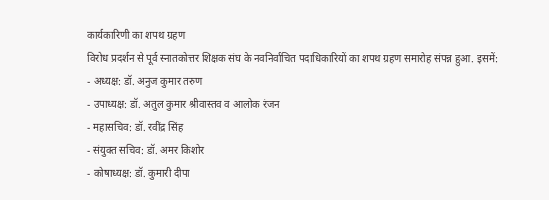कार्यकारिणी का शपथ ग्रहण
विरोध प्रदर्शन से पूर्व स्नातकोत्तर शिक्षक संघ के नवनिर्वाचित पदाधिकारियों का शपथ ग्रहण समारोह संपन्न हुआ. इसमें:
- अध्यक्ष: डॉ. अनुज कुमार तरुण
- उपाध्यक्ष: डॉ. अतुल कुमार श्रीवास्तव व आलोक रंजन
- महासचिव: डॉ. रवींद्र सिंह
- संयुक्त सचिव: डॉ. अमर किशोर
- कोषाध्यक्ष: डॉ. कुमारी दीपा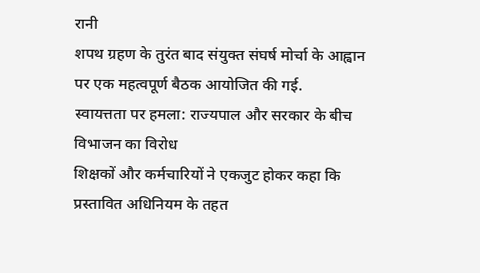रानी
शपथ ग्रहण के तुरंत बाद संयुक्त संघर्ष मोर्चा के आह्वान पर एक महत्वपूर्ण बैठक आयोजित की गई.
स्वायत्तता पर हमला: राज्यपाल और सरकार के बीच विभाजन का विरोध
शिक्षकों और कर्मचारियों ने एकजुट होकर कहा कि प्रस्तावित अधिनियम के तहत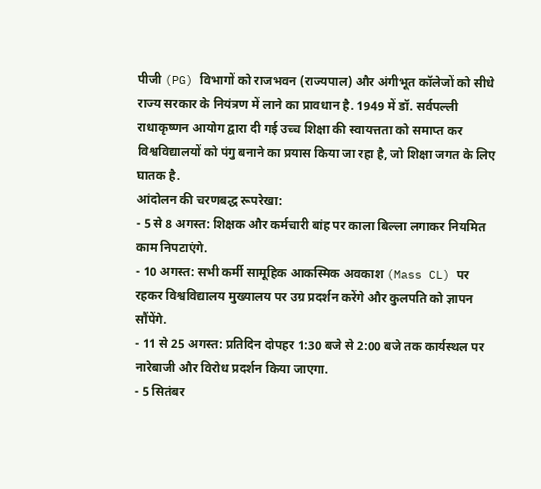पीजी (PG) विभागों को राजभवन (राज्यपाल) और अंगीभूत कॉलेजों को सीधे राज्य सरकार के नियंत्रण में लाने का प्रावधान है. 1949 में डॉ. सर्वपल्ली राधाकृष्णन आयोग द्वारा दी गई उच्च शिक्षा की स्वायत्तता को समाप्त कर विश्वविद्यालयों को पंगु बनाने का प्रयास किया जा रहा है, जो शिक्षा जगत के लिए घातक है.
आंदोलन की चरणबद्ध रूपरेखा:
- 5 से 8 अगस्त: शिक्षक और कर्मचारी बांह पर काला बिल्ला लगाकर नियमित काम निपटाएंगे.
- 10 अगस्त: सभी कर्मी सामूहिक आकस्मिक अवकाश (Mass CL) पर रहकर विश्वविद्यालय मुख्यालय पर उग्र प्रदर्शन करेंगे और कुलपति को ज्ञापन सौंपेंगे.
- 11 से 25 अगस्त: प्रतिदिन दोपहर 1:30 बजे से 2:00 बजे तक कार्यस्थल पर नारेबाजी और विरोध प्रदर्शन किया जाएगा.
- 5 सितंबर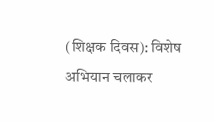(शिक्षक दिवस): विशेष अभियान चलाकर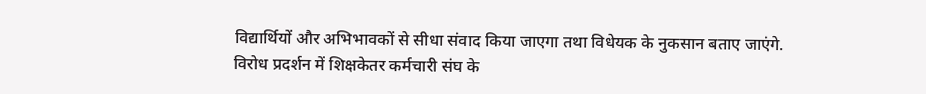विद्यार्थियों और अभिभावकों से सीधा संवाद किया जाएगा तथा विधेयक के नुकसान बताए जाएंगे.
विरोध प्रदर्शन में शिक्षकेतर कर्मचारी संघ के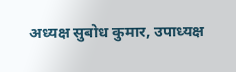अध्यक्ष सुबोध कुमार, उपाध्यक्ष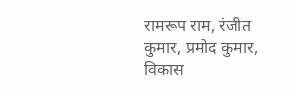रामरूप राम, रंजीत कुमार, प्रमोद कुमार, विकास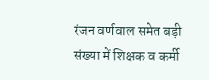रंजन वर्णवाल समेत बड़ी संख्या में शिक्षक व कर्मी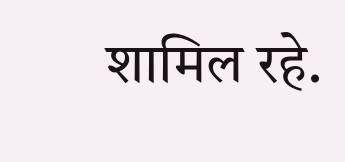शामिल रहे.